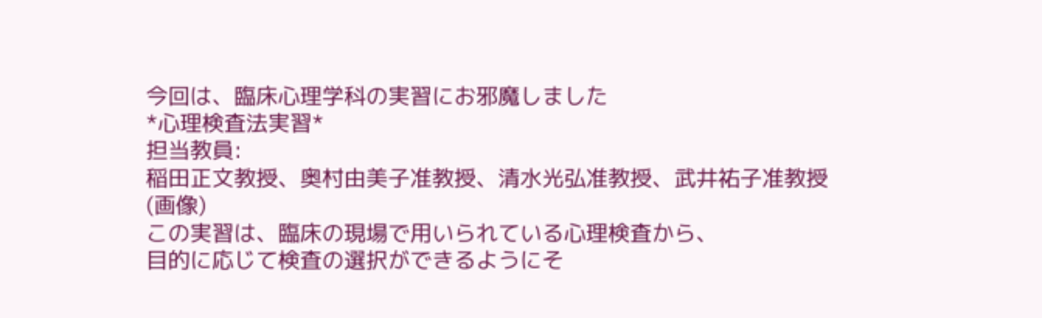今回は、臨床心理学科の実習にお邪魔しました
*心理検査法実習*
担当教員:
稲田正文教授、奥村由美子准教授、清水光弘准教授、武井祐子准教授(画像)
この実習は、臨床の現場で用いられている心理検査から、
目的に応じて検査の選択ができるようにそ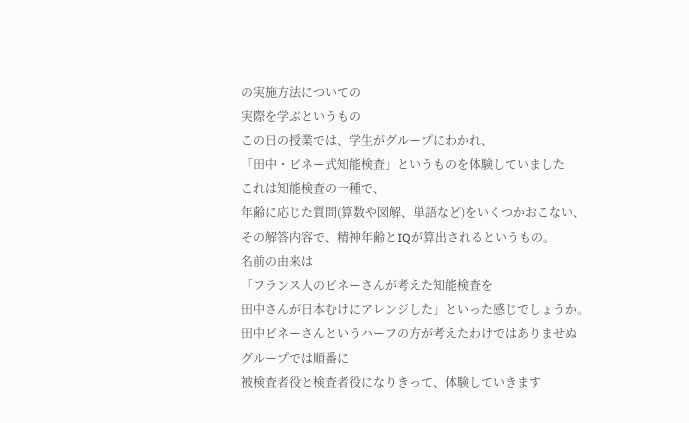の実施方法についての
実際を学ぶというもの
この日の授業では、学生がグループにわかれ、
「田中・ビネー式知能検査」というものを体験していました
これは知能検査の一種で、
年齢に応じた質問(算数や図解、単語など)をいくつかおこない、
その解答内容で、精神年齢とIQが算出されるというもの。
名前の由来は
「フランス人のビネーさんが考えた知能検査を
田中さんが日本むけにアレンジした」といった感じでしょうか。
田中ビネーさんというハーフの方が考えたわけではありませぬ
グループでは順番に
被検査者役と検査者役になりきって、体験していきます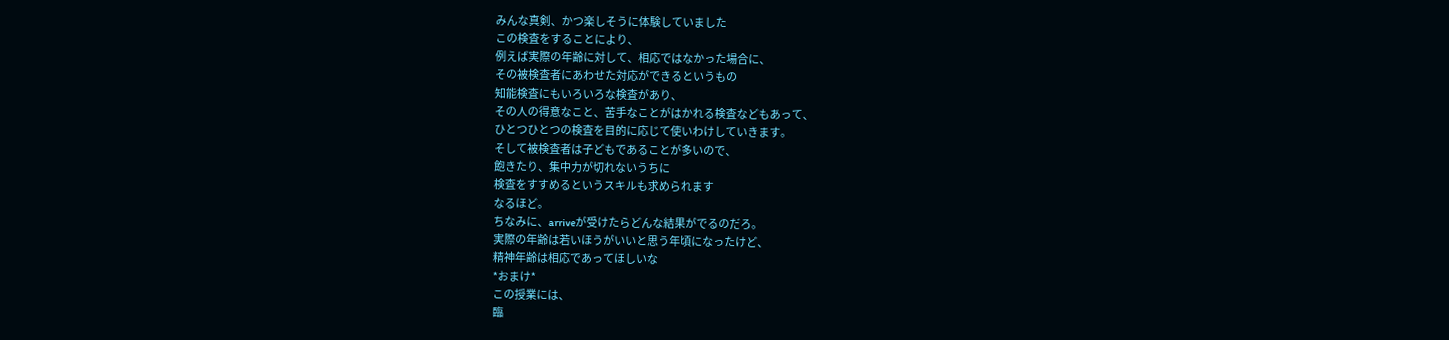みんな真剣、かつ楽しそうに体験していました
この検査をすることにより、
例えば実際の年齢に対して、相応ではなかった場合に、
その被検査者にあわせた対応ができるというもの
知能検査にもいろいろな検査があり、
その人の得意なこと、苦手なことがはかれる検査などもあって、
ひとつひとつの検査を目的に応じて使いわけしていきます。
そして被検査者は子どもであることが多いので、
飽きたり、集中力が切れないうちに
検査をすすめるというスキルも求められます
なるほど。
ちなみに、arriveが受けたらどんな結果がでるのだろ。
実際の年齢は若いほうがいいと思う年頃になったけど、
精神年齢は相応であってほしいな
*おまけ*
この授業には、
臨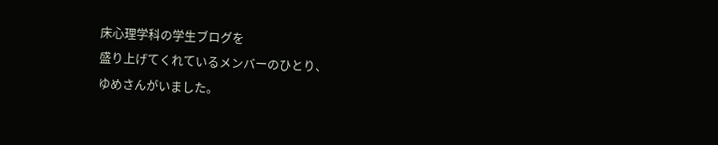床心理学科の学生ブログを
盛り上げてくれているメンバーのひとり、
ゆめさんがいました。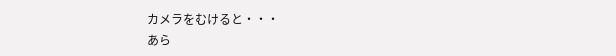カメラをむけると・・・
あら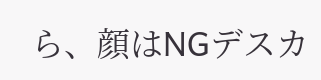ら、顔はNGデスカ